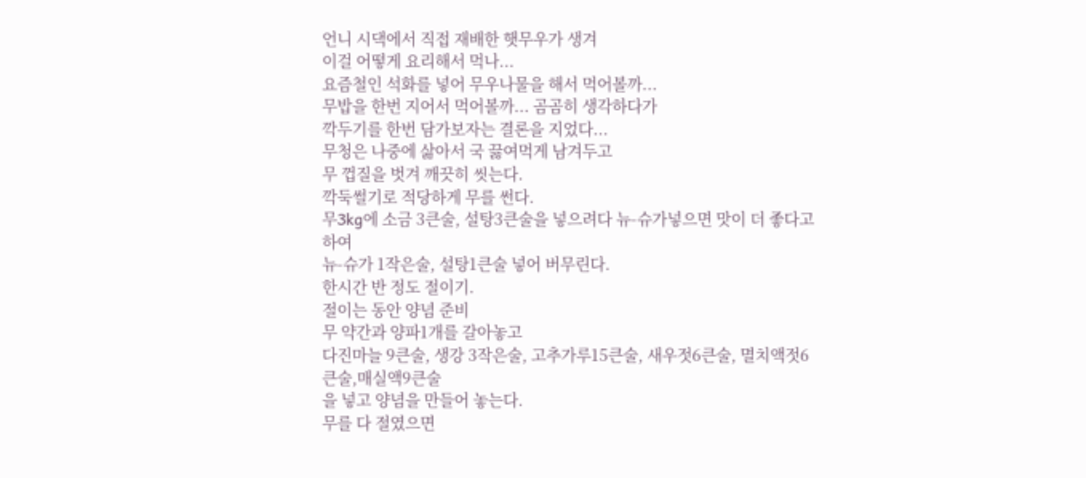언니 시댁에서 직접 재배한 햇무우가 생겨
이걸 어떻게 요리해서 먹나...
요즘철인 석화를 넣어 무우나물을 해서 먹어볼까...
무밥을 한번 지어서 먹어볼까... 곰곰히 생각하다가
깍두기를 한번 담가보자는 결론을 지었다...
무청은 나중에 삶아서 국 끓여먹게 남겨두고
무 껍질을 벗겨 깨끗히 씻는다.
깍둑썰기로 적당하게 무를 썬다.
무3kg에 소금 3큰술, 설탕3큰술을 넣으려다 뉴-슈가넣으면 맛이 더 좋다고 하여
뉴-슈가 1작은술, 설탕1큰술 넣어 버무린다.
한시간 반 정도 절이기.
절이는 동안 양념 준비
무 약간과 양파1개를 갈아놓고
다진마늘 9큰술, 생강 3작은술, 고추가루15큰술, 새우젓6큰술, 멸치액젓6큰술,매실액9큰술
을 넣고 양념을 만들어 놓는다.
무를 다 절였으면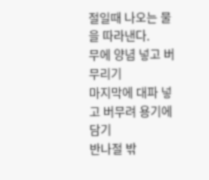절일때 나오는 물을 따라낸다.
무에 양념 넣고 버무리기
마지막에 대파 넣고 버무려 용기에 담기
반나절 밖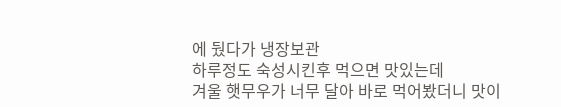에 뒀다가 냉장보관
하루정도 숙성시킨후 먹으면 맛있는데
겨울 햇무우가 너무 달아 바로 먹어봤더니 맛이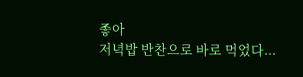좋아
저녁밥 반찬으로 바로 먹었다...